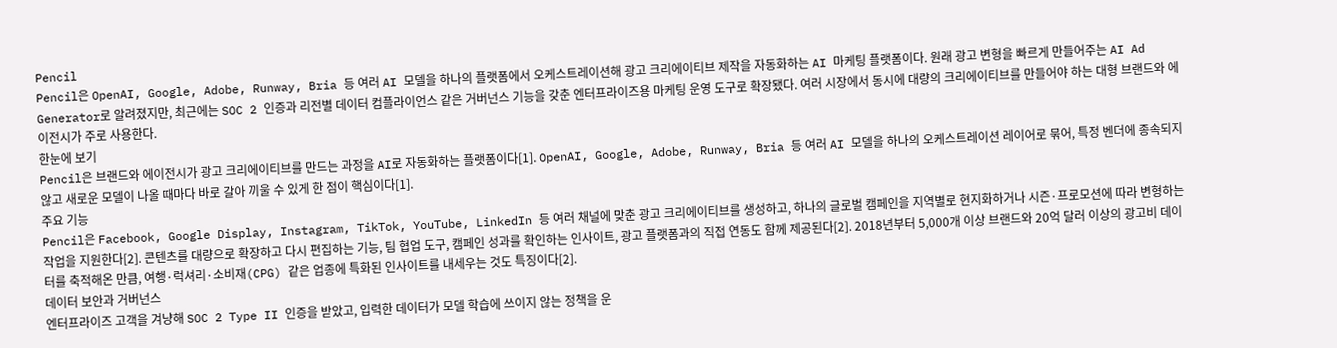Pencil
Pencil은 OpenAI, Google, Adobe, Runway, Bria 등 여러 AI 모델을 하나의 플랫폼에서 오케스트레이션해 광고 크리에이티브 제작을 자동화하는 AI 마케팅 플랫폼이다. 원래 광고 변형을 빠르게 만들어주는 AI Ad Generator로 알려졌지만, 최근에는 SOC 2 인증과 리전별 데이터 컴플라이언스 같은 거버넌스 기능을 갖춘 엔터프라이즈용 마케팅 운영 도구로 확장됐다. 여러 시장에서 동시에 대량의 크리에이티브를 만들어야 하는 대형 브랜드와 에이전시가 주로 사용한다.
한눈에 보기
Pencil은 브랜드와 에이전시가 광고 크리에이티브를 만드는 과정을 AI로 자동화하는 플랫폼이다[1]. OpenAI, Google, Adobe, Runway, Bria 등 여러 AI 모델을 하나의 오케스트레이션 레이어로 묶어, 특정 벤더에 종속되지 않고 새로운 모델이 나올 때마다 바로 갈아 끼울 수 있게 한 점이 핵심이다[1].
주요 기능
Pencil은 Facebook, Google Display, Instagram, TikTok, YouTube, LinkedIn 등 여러 채널에 맞춘 광고 크리에이티브를 생성하고, 하나의 글로벌 캠페인을 지역별로 현지화하거나 시즌·프로모션에 따라 변형하는 작업을 지원한다[2]. 콘텐츠를 대량으로 확장하고 다시 편집하는 기능, 팀 협업 도구, 캠페인 성과를 확인하는 인사이트, 광고 플랫폼과의 직접 연동도 함께 제공된다[2]. 2018년부터 5,000개 이상 브랜드와 20억 달러 이상의 광고비 데이터를 축적해온 만큼, 여행·럭셔리·소비재(CPG) 같은 업종에 특화된 인사이트를 내세우는 것도 특징이다[2].
데이터 보안과 거버넌스
엔터프라이즈 고객을 겨냥해 SOC 2 Type II 인증을 받았고, 입력한 데이터가 모델 학습에 쓰이지 않는 정책을 운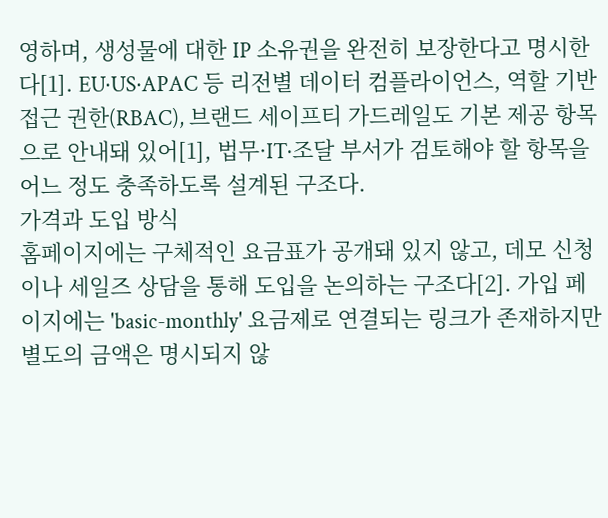영하며, 생성물에 대한 IP 소유권을 완전히 보장한다고 명시한다[1]. EU·US·APAC 등 리전별 데이터 컴플라이언스, 역할 기반 접근 권한(RBAC), 브랜드 세이프티 가드레일도 기본 제공 항목으로 안내돼 있어[1], 법무·IT·조달 부서가 검토해야 할 항목을 어느 정도 충족하도록 설계된 구조다.
가격과 도입 방식
홈페이지에는 구체적인 요금표가 공개돼 있지 않고, 데모 신청이나 세일즈 상담을 통해 도입을 논의하는 구조다[2]. 가입 페이지에는 'basic-monthly' 요금제로 연결되는 링크가 존재하지만 별도의 금액은 명시되지 않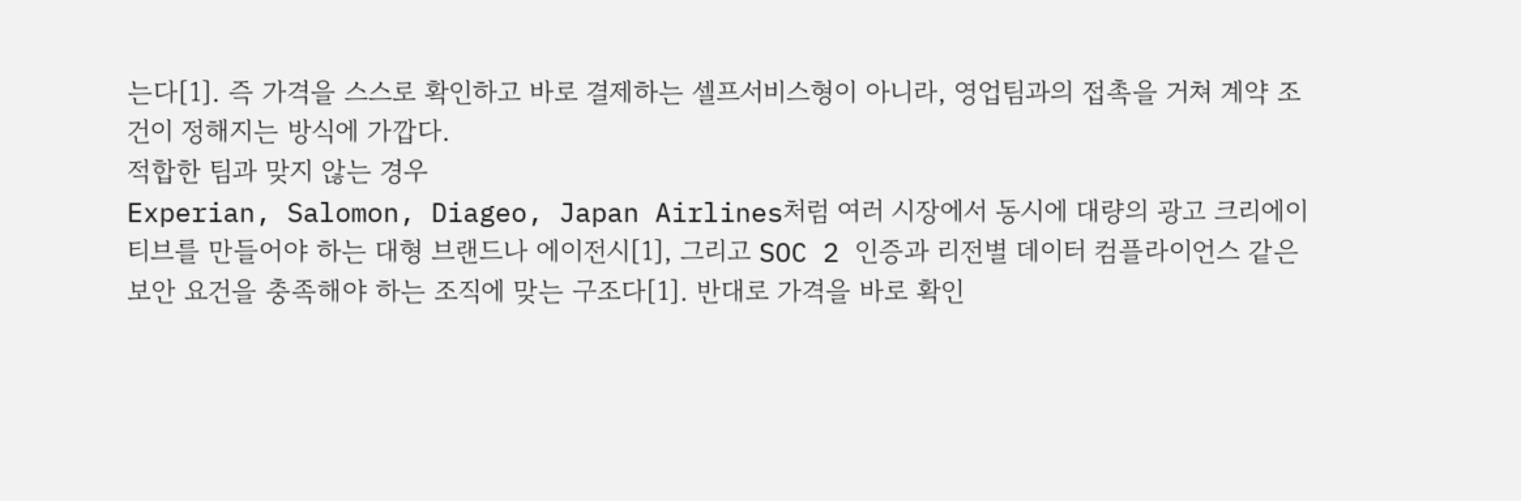는다[1]. 즉 가격을 스스로 확인하고 바로 결제하는 셀프서비스형이 아니라, 영업팀과의 접촉을 거쳐 계약 조건이 정해지는 방식에 가깝다.
적합한 팀과 맞지 않는 경우
Experian, Salomon, Diageo, Japan Airlines처럼 여러 시장에서 동시에 대량의 광고 크리에이티브를 만들어야 하는 대형 브랜드나 에이전시[1], 그리고 SOC 2 인증과 리전별 데이터 컴플라이언스 같은 보안 요건을 충족해야 하는 조직에 맞는 구조다[1]. 반대로 가격을 바로 확인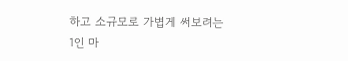하고 소규모로 가볍게 써보려는 1인 마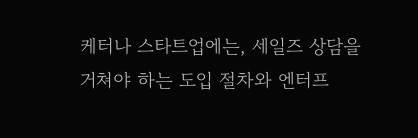케터나 스타트업에는, 세일즈 상담을 거쳐야 하는 도입 절차와 엔터프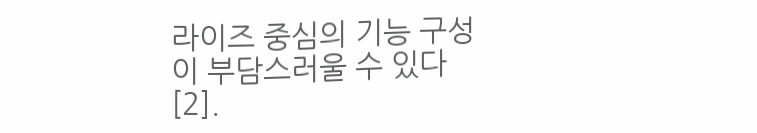라이즈 중심의 기능 구성이 부담스러울 수 있다[2].